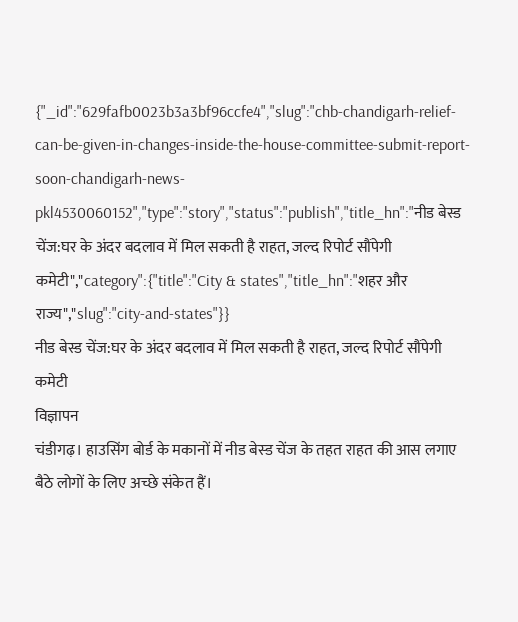{"_id":"629fafb0023b3a3bf96ccfe4","slug":"chb-chandigarh-relief-can-be-given-in-changes-inside-the-house-committee-submit-report-soon-chandigarh-news-pkl4530060152","type":"story","status":"publish","title_hn":"नीड बेस्ड चेंज:घर के अंदर बदलाव में मिल सकती है राहत, जल्द रिपोर्ट सौंपेगी कमेटी","category":{"title":"City & states","title_hn":"शहर और राज्य","slug":"city-and-states"}}
नीड बेस्ड चेंज:घर के अंदर बदलाव में मिल सकती है राहत, जल्द रिपोर्ट सौंपेगी कमेटी
विज्ञापन
चंडीगढ़। हाउसिंग बोर्ड के मकानों में नीड बेस्ड चेंज के तहत राहत की आस लगाए बैठे लोगों के लिए अच्छे संकेत हैं।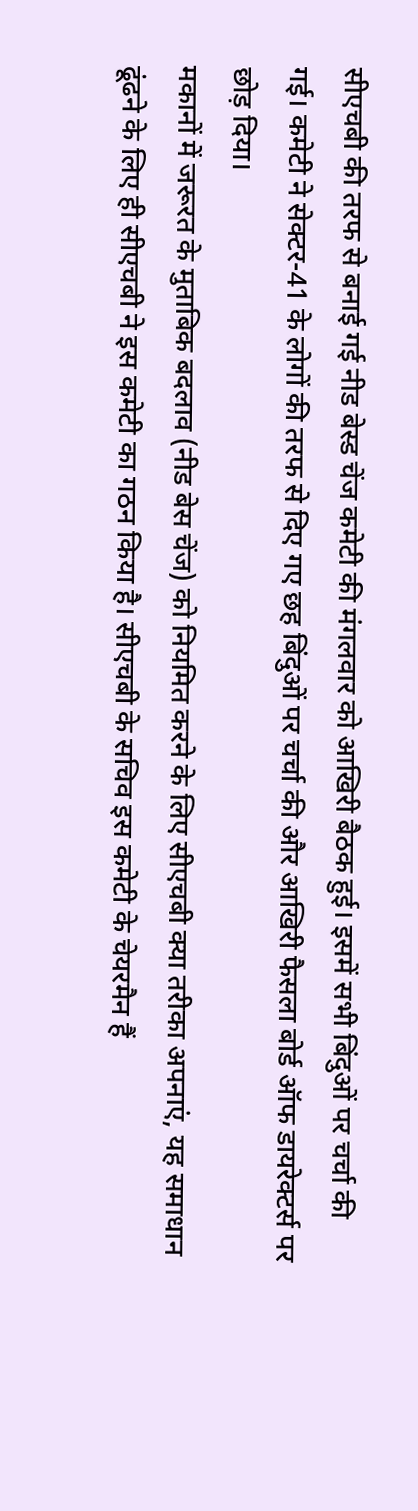सीएचबी की तरफ से बनाई गई नीड बेस्ड चेंज कमेटी की मंगलवार को आखिरी बैठक हुई। इसमें सभी बिंदुओं पर चर्चा की गई। कमेटी ने सेक्टर-41 के लोगों की तरफ से दिए गए छह बिंदुओं पर चर्चा की और आखिरी फैसला बोर्ड ऑफ डायरेक्टर्स पर छोड़ दिया।
मकानों में जरूरत के मुताबिक बदलाव (नीड बेस चेंज) को नियमित करने के लिए सीएचबी क्या तरीका अपनाएं, यह समाधान ढूंढने के लिए ही सीएचबी ने इस कमेटी का गठन किया है। सीएचबी के सचिव इस कमेटी के चेयरमैन हैं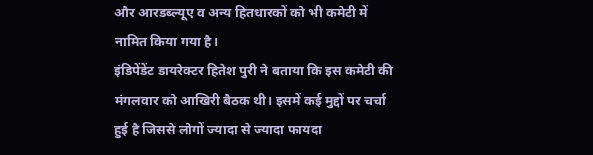और आरडब्ल्यूए व अन्य हितधारकों को भी कमेटी में नामित किया गया है।
इंडिपेंडेंट डायरेक्टर हितेश पुरी ने बताया कि इस कमेटी की मंगलवार को आखिरी बैठक थी। इसमें कई मुद्दों पर चर्चा हुई है जिससे लोगों ज्यादा से ज्यादा फायदा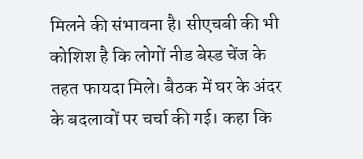मिलने की संभावना है। सीएचबी की भी कोशिश है कि लोगों नीड बेस्ड चेंज के तहत फायदा मिले। बैठक में घर के अंदर के बदलावों पर चर्चा की गई। कहा कि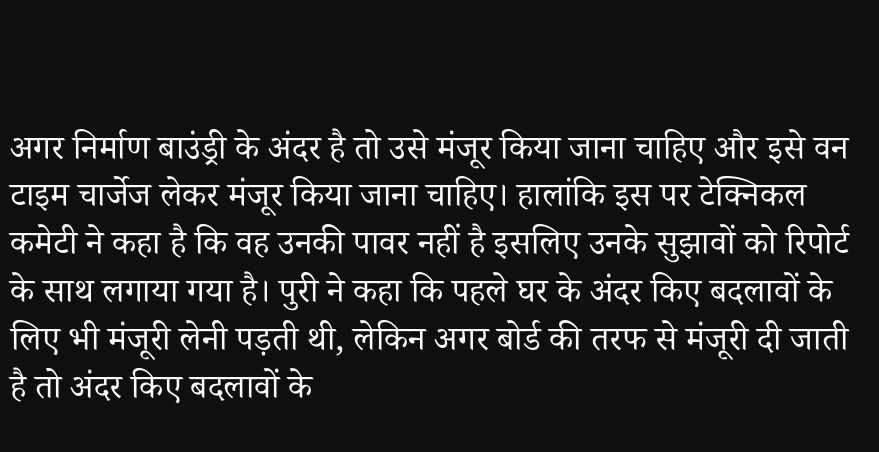अगर निर्माण बाउंड्री के अंदर है तो उसे मंजूर किया जाना चाहिए और इसे वन टाइम चार्जेज लेकर मंजूर किया जाना चाहिए। हालांकि इस पर टेक्निकल कमेटी ने कहा है कि वह उनकी पावर नहीं है इसलिए उनके सुझावों को रिपोर्ट के साथ लगाया गया है। पुरी ने कहा कि पहले घर के अंदर किए बदलावों के लिए भी मंजूरी लेनी पड़ती थी, लेकिन अगर बोर्ड की तरफ से मंजूरी दी जाती है तो अंदर किए बदलावों के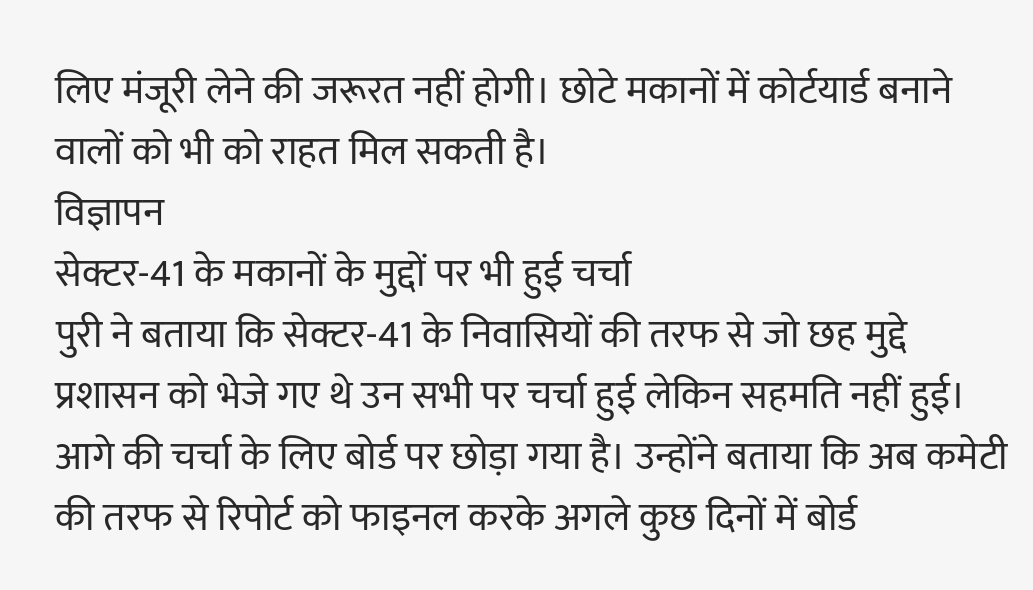लिए मंजूरी लेने की जरूरत नहीं होगी। छोटे मकानों में कोर्टयार्ड बनाने वालों को भी को राहत मिल सकती है।
विज्ञापन
सेक्टर-41 के मकानों के मुद्दों पर भी हुई चर्चा
पुरी ने बताया कि सेक्टर-41 के निवासियों की तरफ से जो छह मुद्दे प्रशासन को भेजे गए थे उन सभी पर चर्चा हुई लेकिन सहमति नहीं हुई। आगे की चर्चा के लिए बोर्ड पर छोड़ा गया है। उन्होंने बताया कि अब कमेटी की तरफ से रिपोर्ट को फाइनल करके अगले कुछ दिनों में बोर्ड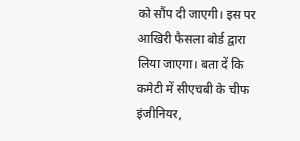को सौंप दी जाएगी। इस पर आखिरी फैसला बोर्ड द्वारा लिया जाएगा। बता दें कि कमेटी में सीएचबी के चीफ इंजीनियर,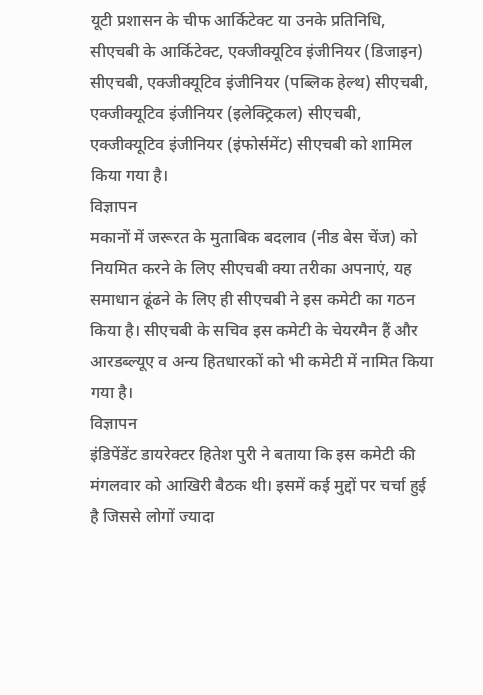यूटी प्रशासन के चीफ आर्किटेक्ट या उनके प्रतिनिधि, सीएचबी के आर्किटेक्ट, एक्जीक्यूटिव इंजीनियर (डिजाइन) सीएचबी, एक्जीक्यूटिव इंजीनियर (पब्लिक हेल्थ) सीएचबी, एक्जीक्यूटिव इंजीनियर (इलेक्ट्रिकल) सीएचबी, एक्जीक्यूटिव इंजीनियर (इंफोर्समेंट) सीएचबी को शामिल किया गया है।
विज्ञापन
मकानों में जरूरत के मुताबिक बदलाव (नीड बेस चेंज) को नियमित करने के लिए सीएचबी क्या तरीका अपनाएं, यह समाधान ढूंढने के लिए ही सीएचबी ने इस कमेटी का गठन किया है। सीएचबी के सचिव इस कमेटी के चेयरमैन हैं और आरडब्ल्यूए व अन्य हितधारकों को भी कमेटी में नामित किया गया है।
विज्ञापन
इंडिपेंडेंट डायरेक्टर हितेश पुरी ने बताया कि इस कमेटी की मंगलवार को आखिरी बैठक थी। इसमें कई मुद्दों पर चर्चा हुई है जिससे लोगों ज्यादा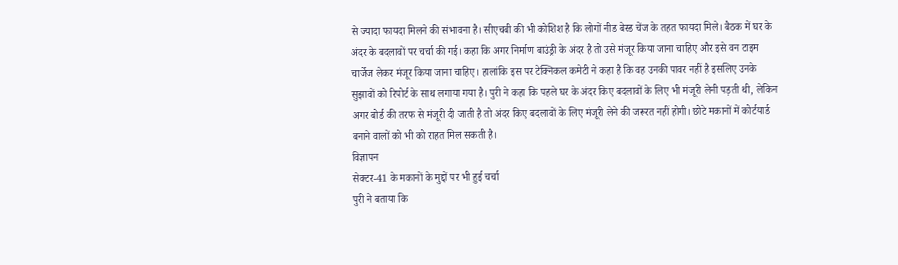से ज्यादा फायदा मिलने की संभावना है। सीएचबी की भी कोशिश है कि लोगों नीड बेस्ड चेंज के तहत फायदा मिले। बैठक में घर के अंदर के बदलावों पर चर्चा की गई। कहा कि अगर निर्माण बाउंड्री के अंदर है तो उसे मंजूर किया जाना चाहिए और इसे वन टाइम चार्जेज लेकर मंजूर किया जाना चाहिए। हालांकि इस पर टेक्निकल कमेटी ने कहा है कि वह उनकी पावर नहीं है इसलिए उनके सुझावों को रिपोर्ट के साथ लगाया गया है। पुरी ने कहा कि पहले घर के अंदर किए बदलावों के लिए भी मंजूरी लेनी पड़ती थी, लेकिन अगर बोर्ड की तरफ से मंजूरी दी जाती है तो अंदर किए बदलावों के लिए मंजूरी लेने की जरूरत नहीं होगी। छोटे मकानों में कोर्टयार्ड बनाने वालों को भी को राहत मिल सकती है।
विज्ञापन
सेक्टर-41 के मकानों के मुद्दों पर भी हुई चर्चा
पुरी ने बताया कि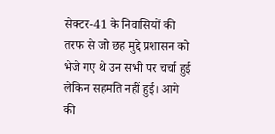सेक्टर-41 के निवासियों की तरफ से जो छह मुद्दे प्रशासन को भेजे गए थे उन सभी पर चर्चा हुई लेकिन सहमति नहीं हुई। आगे की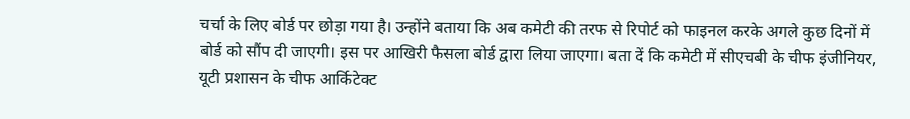चर्चा के लिए बोर्ड पर छोड़ा गया है। उन्होंने बताया कि अब कमेटी की तरफ से रिपोर्ट को फाइनल करके अगले कुछ दिनों में बोर्ड को सौंप दी जाएगी। इस पर आखिरी फैसला बोर्ड द्वारा लिया जाएगा। बता दें कि कमेटी में सीएचबी के चीफ इंजीनियर, यूटी प्रशासन के चीफ आर्किटेक्ट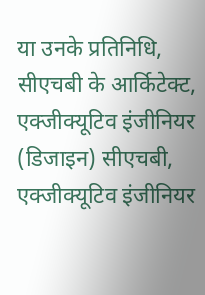या उनके प्रतिनिधि, सीएचबी के आर्किटेक्ट, एक्जीक्यूटिव इंजीनियर (डिजाइन) सीएचबी, एक्जीक्यूटिव इंजीनियर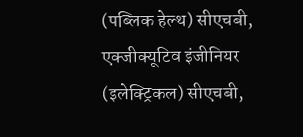(पब्लिक हेल्थ) सीएचबी, एक्जीक्यूटिव इंजीनियर (इलेक्ट्रिकल) सीएचबी,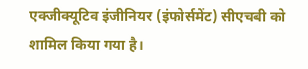एक्जीक्यूटिव इंजीनियर (इंफोर्समेंट) सीएचबी को शामिल किया गया है।